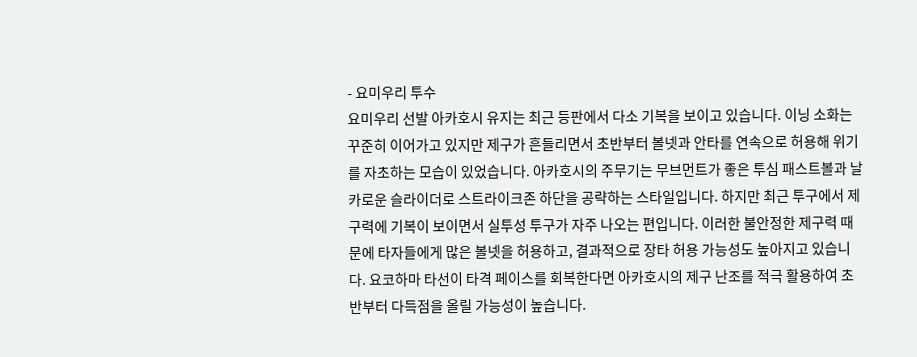- 요미우리 투수
요미우리 선발 아카호시 유지는 최근 등판에서 다소 기복을 보이고 있습니다. 이닝 소화는 꾸준히 이어가고 있지만 제구가 흔들리면서 초반부터 볼넷과 안타를 연속으로 허용해 위기를 자초하는 모습이 있었습니다. 아카호시의 주무기는 무브먼트가 좋은 투심 패스트볼과 날카로운 슬라이더로 스트라이크존 하단을 공략하는 스타일입니다. 하지만 최근 투구에서 제구력에 기복이 보이면서 실투성 투구가 자주 나오는 편입니다. 이러한 불안정한 제구력 때문에 타자들에게 많은 볼넷을 허용하고, 결과적으로 장타 허용 가능성도 높아지고 있습니다. 요코하마 타선이 타격 페이스를 회복한다면 아카호시의 제구 난조를 적극 활용하여 초반부터 다득점을 올릴 가능성이 높습니다.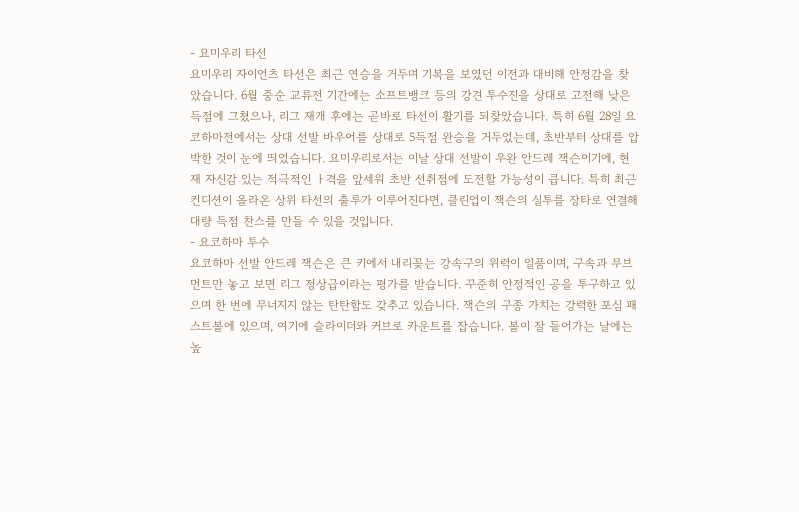- 요미우리 타선
요미우리 자이언츠 타선은 최근 연승을 거두며 기복을 보였던 이전과 대비해 안정감을 찾았습니다. 6월 중순 교류전 기간에는 소프트뱅크 등의 강견 투수진을 상대로 고전해 낮은 득점에 그쳤으나, 리그 재개 후에는 곧바로 타선이 활기를 되찾았습니다. 특히 6월 28일 요코하마전에서는 상대 선발 바우어를 상대로 5득점 완승을 거두었는데, 초반부터 상대를 압박한 것이 눈에 띄었습니다. 요미우리로서는 이날 상대 선발이 우완 안드레 잭슨이기에, 현재 자신감 있는 적극적인 ㅏ격을 앞세워 초반 선취점에 도전할 가능성이 큽니다. 특히 최근 컨디션이 올라온 상위 타선의 출루가 이루어진다면, 클린업이 잭슨의 실투를 장타로 연결해 대량 득점 찬스를 만들 수 있을 것입니다.
- 요코하마 투수
요코하마 선발 안드레 잭슨은 큰 키에서 내리꽂는 강속구의 위력이 일품이며, 구속과 무브먼트만 놓고 보면 리그 정상급이라는 평가를 받습니다. 꾸준히 안정적인 공을 투구하고 있으며 한 번에 무너지지 않는 탄탄함도 갖추고 있습니다. 잭슨의 구종 가치는 강력한 포심 패스트볼에 있으며, 여기에 슬라이더와 커브로 카운트를 잡습니다. 볼이 잘 들어가는 날에는 높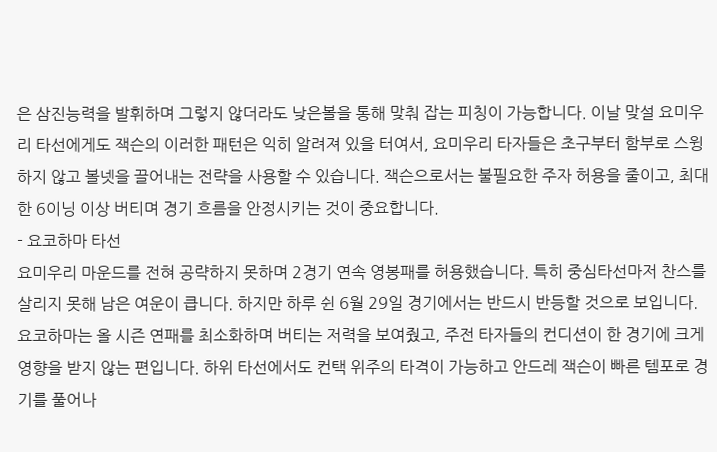은 삼진능력을 발휘하며 그렇지 않더라도 낮은볼을 통해 맞춰 잡는 피칭이 가능합니다. 이날 맞설 요미우리 타선에게도 잭슨의 이러한 패턴은 익히 알려져 있을 터여서, 요미우리 타자들은 초구부터 함부로 스윙하지 않고 볼넷을 끌어내는 전략을 사용할 수 있습니다. 잭슨으로서는 불필요한 주자 허용을 줄이고, 최대한 6이닝 이상 버티며 경기 흐름을 안정시키는 것이 중요합니다.
- 요코하마 타선
요미우리 마운드를 전혀 공략하지 못하며 2경기 연속 영봉패를 허용했습니다. 특히 중심타선마저 찬스를 살리지 못해 남은 여운이 큽니다. 하지만 하루 쉰 6월 29일 경기에서는 반드시 반등할 것으로 보입니다. 요코하마는 올 시즌 연패를 최소화하며 버티는 저력을 보여줬고, 주전 타자들의 컨디션이 한 경기에 크게 영향을 받지 않는 편입니다. 하위 타선에서도 컨택 위주의 타격이 가능하고 안드레 잭슨이 빠른 템포로 경기를 풀어나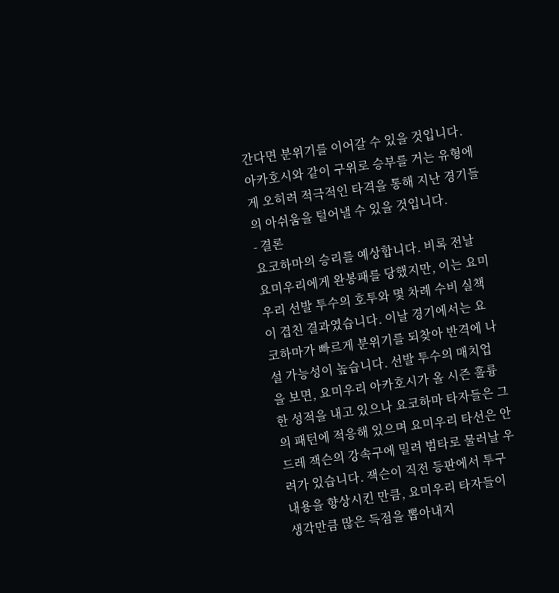간다면 분위기를 이어갈 수 있을 것입니다. 아카호시와 같이 구위로 승부를 거는 유형에게 오히려 적극적인 타격을 통해 지난 경기들의 아쉬움을 털어낼 수 있을 것입니다.
- 결론
요코하마의 승리를 예상합니다. 비록 전날 요미우리에게 완봉패를 당했지만, 이는 요미우리 선발 투수의 호투와 몇 차례 수비 실책이 겹친 결과였습니다. 이날 경기에서는 요코하마가 빠르게 분위기를 되찾아 반격에 나설 가능성이 높습니다. 선발 투수의 매치업을 보면, 요미우리 아카호시가 올 시즌 훌륭한 성적을 내고 있으나 요코하마 타자들은 그의 패턴에 적응해 있으며 요미우리 타선은 안드레 잭슨의 강속구에 밀려 범타로 물러날 우려가 있습니다. 잭슨이 직전 등판에서 투구 내용을 향상시킨 만큼, 요미우리 타자들이 생각만큼 많은 득점을 뽑아내지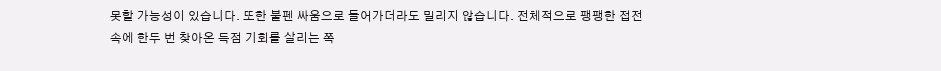못할 가능성이 있습니다. 또한 불펜 싸움으로 들어가더라도 밀리지 않습니다. 전체적으로 팽팽한 접전 속에 한두 번 찾아온 득점 기회를 살리는 쪽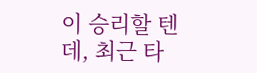이 승리할 텐데, 최근 타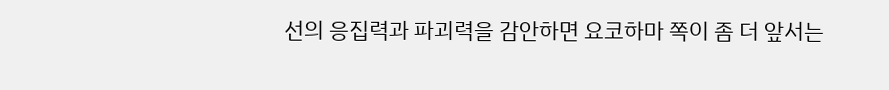선의 응집력과 파괴력을 감안하면 요코하마 쪽이 좀 더 앞서는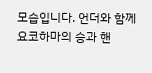모습입니다. 언더와 함께 요코하마의 승과 핸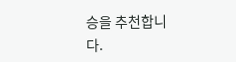승을 추천합니다.